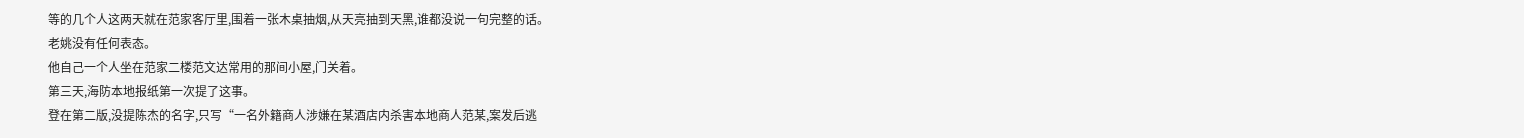等的几个人这两天就在范家客厅里,围着一张木桌抽烟,从天亮抽到天黑,谁都没说一句完整的话。
老姚没有任何表态。
他自己一个人坐在范家二楼范文达常用的那间小屋,门关着。
第三天,海防本地报纸第一次提了这事。
登在第二版,没提陈杰的名字,只写“一名外籍商人涉嫌在某酒店内杀害本地商人范某,案发后逃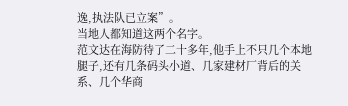逸,执法队已立案”。
当地人都知道这两个名字。
范文达在海防待了二十多年,他手上不只几个本地腿子,还有几条码头小道、几家建材厂背后的关系、几个华商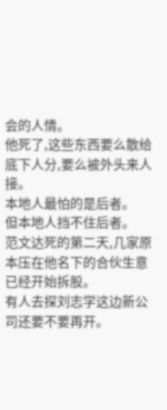会的人情。
他死了,这些东西要么散给底下人分,要么被外头来人接。
本地人最怕的是后者。
但本地人挡不住后者。
范文达死的第二天,几家原本压在他名下的合伙生意已经开始拆股。
有人去探刘志学这边新公司还要不要再开。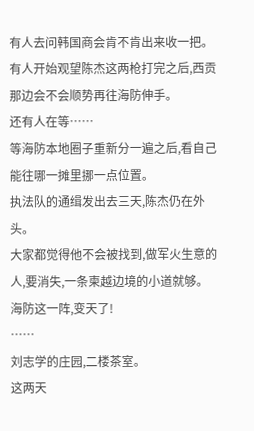有人去问韩国商会肯不肯出来收一把。
有人开始观望陈杰这两枪打完之后,西贡那边会不会顺势再往海防伸手。
还有人在等……
等海防本地圈子重新分一遍之后,看自己能往哪一摊里挪一点位置。
执法队的通缉发出去三天,陈杰仍在外头。
大家都觉得他不会被找到,做军火生意的人,要消失,一条柬越边境的小道就够。
海防这一阵,变天了!
……
刘志学的庄园,二楼茶室。
这两天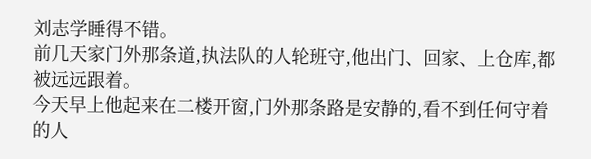刘志学睡得不错。
前几天家门外那条道,执法队的人轮班守,他出门、回家、上仓库,都被远远跟着。
今天早上他起来在二楼开窗,门外那条路是安静的,看不到任何守着的人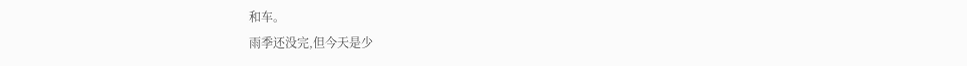和车。
雨季还没完,但今天是少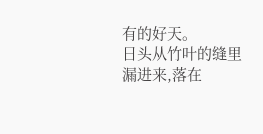有的好天。
日头从竹叶的缝里漏进来,落在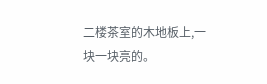二楼茶室的木地板上,一块一块亮的。